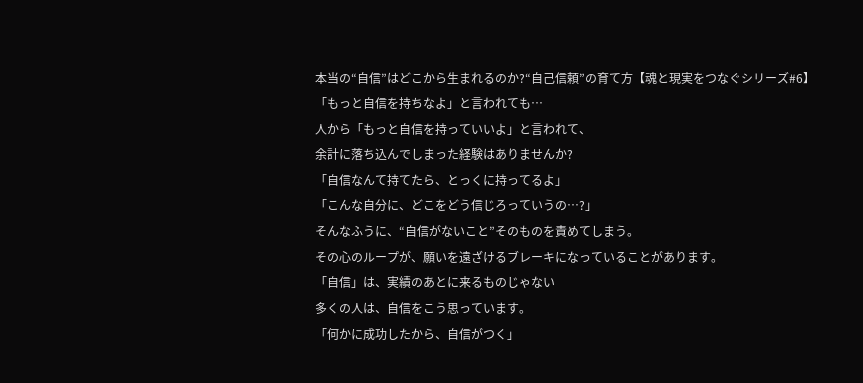本当の“自信”はどこから生まれるのか?“自己信頼”の育て方【魂と現実をつなぐシリーズ#6】
「もっと自信を持ちなよ」と言われても…
人から「もっと自信を持っていいよ」と言われて、
余計に落ち込んでしまった経験はありませんか?
「自信なんて持てたら、とっくに持ってるよ」
「こんな自分に、どこをどう信じろっていうの…?」
そんなふうに、“自信がないこと”そのものを責めてしまう。
その心のループが、願いを遠ざけるブレーキになっていることがあります。
「自信」は、実績のあとに来るものじゃない
多くの人は、自信をこう思っています。
「何かに成功したから、自信がつく」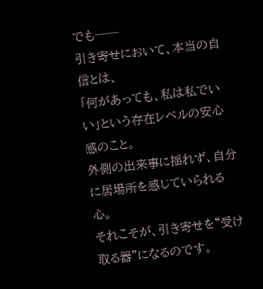でも──
引き寄せにおいて、本当の自信とは、
「何があっても、私は私でいい」という存在レベルの安心感のこと。
外側の出来事に揺れず、自分に居場所を感じていられる心。
それこそが、引き寄せを“受け取る器”になるのです。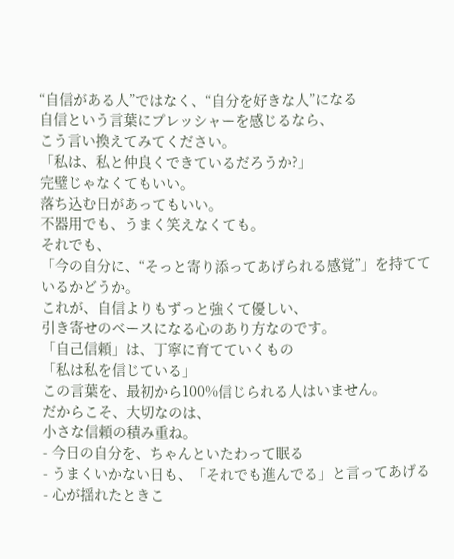“自信がある人”ではなく、“自分を好きな人”になる
自信という言葉にプレッシャーを感じるなら、
こう言い換えてみてください。
「私は、私と仲良くできているだろうか?」
完璧じゃなくてもいい。
落ち込む日があってもいい。
不器用でも、うまく笑えなくても。
それでも、
「今の自分に、“そっと寄り添ってあげられる感覚”」を持てているかどうか。
これが、自信よりもずっと強くて優しい、
引き寄せのベースになる心のあり方なのです。
「自己信頼」は、丁寧に育てていくもの
「私は私を信じている」
この言葉を、最初から100%信じられる人はいません。
だからこそ、大切なのは、
小さな信頼の積み重ね。
- 今日の自分を、ちゃんといたわって眠る
- うまくいかない日も、「それでも進んでる」と言ってあげる
- 心が揺れたときこ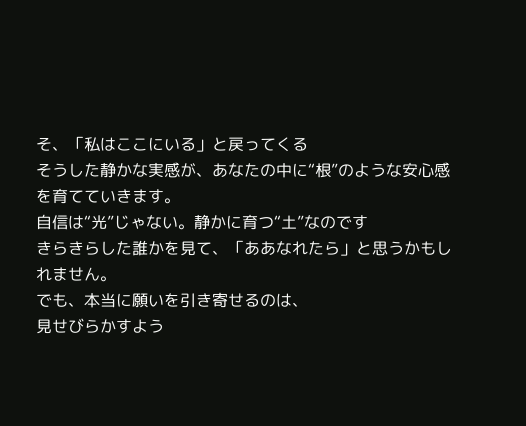そ、「私はここにいる」と戻ってくる
そうした静かな実感が、あなたの中に“根”のような安心感を育てていきます。
自信は“光”じゃない。静かに育つ“土”なのです
きらきらした誰かを見て、「ああなれたら」と思うかもしれません。
でも、本当に願いを引き寄せるのは、
見せびらかすよう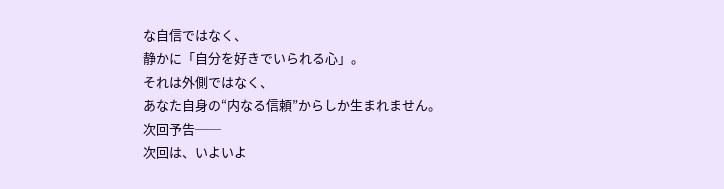な自信ではなく、
静かに「自分を好きでいられる心」。
それは外側ではなく、
あなた自身の“内なる信頼”からしか生まれません。
次回予告──
次回は、いよいよ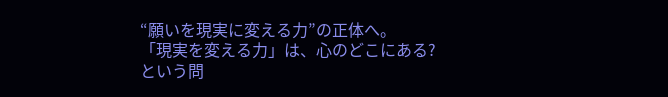“願いを現実に変える力”の正体へ。
「現実を変える力」は、心のどこにある?
という問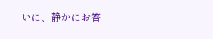いに、静かにお答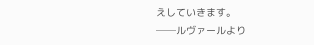えしていきます。
──ルヴァールより